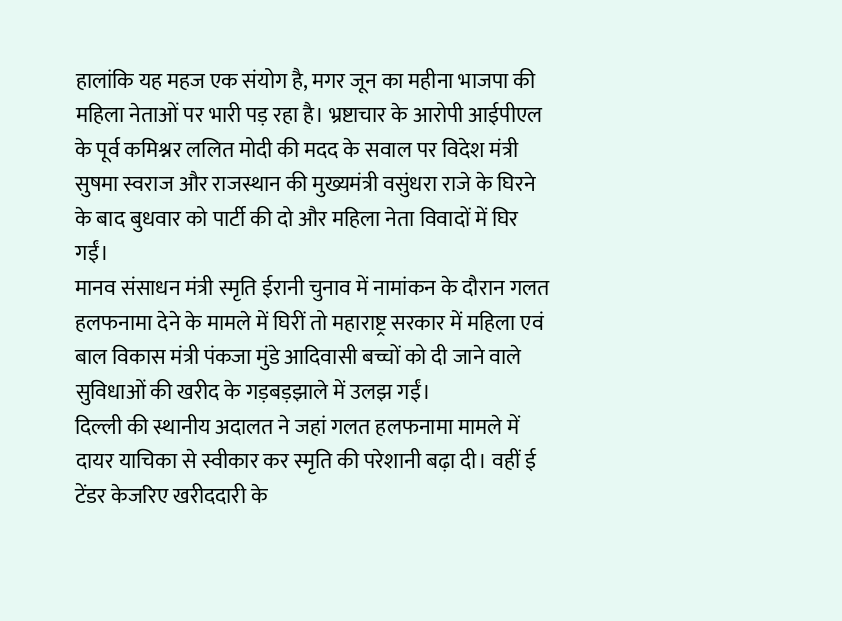हालांकि यह महज एक संयोग है, मगर जून का महीना भाजपा की महिला नेताओं पर भारी पड़ रहा है। भ्रष्टाचार के आरोपी आईपीएल के पूर्व कमिश्नर ललित मोदी की मदद के सवाल पर विदेश मंत्री सुषमा स्वराज और राजस्थान की मुख्यमंत्री वसुंधरा राजे के घिरने के बाद बुधवार को पार्टी की दो और महिला नेता विवादों में घिर गईं।
मानव संसाधन मंत्री स्मृति ईरानी चुनाव में नामांकन के दौरान गलत हलफनामा देने के मामले में घिरीं तो महाराष्ट्र सरकार में महिला एवं बाल विकास मंत्री पंकजा मुंडे आदिवासी बच्चों को दी जाने वाले सुविधाओं की खरीद के गड़बड़झाले में उलझ गईं।
दिल्ली की स्थानीय अदालत ने जहां गलत हलफनामा मामले में दायर याचिका से स्वीकार कर स्मृति की परेशानी बढ़ा दी। वहीं ई टेंडर केजरिए खरीददारी के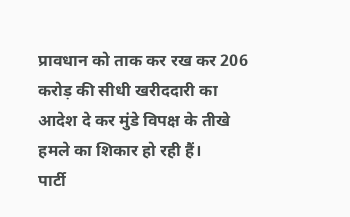प्रावधान को ताक कर रख कर 206 करोड़ की सीधी खरीददारी का आदेश दे कर मुंडे विपक्ष के तीखे हमले का शिकार हो रही हैं।
पार्टी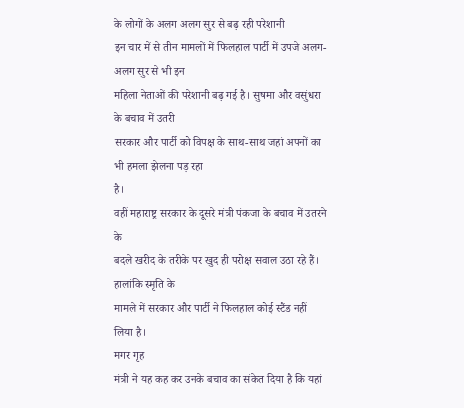के लोगों के अलग अलग सुर से बढ़ रही परेशानी
इन चार में से तीन मामलों में फिलहाल पार्टी में उपजे अलग-अलग सुर से भी इन
महिला नेताओं की परेशानी बढ़ गई है। सुषमा और वसुंधरा के बचाव में उतरी
सरकार और पार्टी को विपक्ष के साथ-साथ जहां अपनों का भी हमला झेलना पड़ रहा
है।
वहीं महाराष्ट्र सरकार के दूसरे मंत्री पंकजा के बचाव में उतरने के
बदले खरीद के तरीके पर खुद ही परोक्ष सवाल उठा रहे हैं। हालांकि स्मृति के
मामले में सरकार और पार्टी ने फिलहाल कोई स्टैंड नहीं लिया है।
मगर गृह
मंत्री ने यह कह कर उनके बचाव का संकेत दिया है कि यहां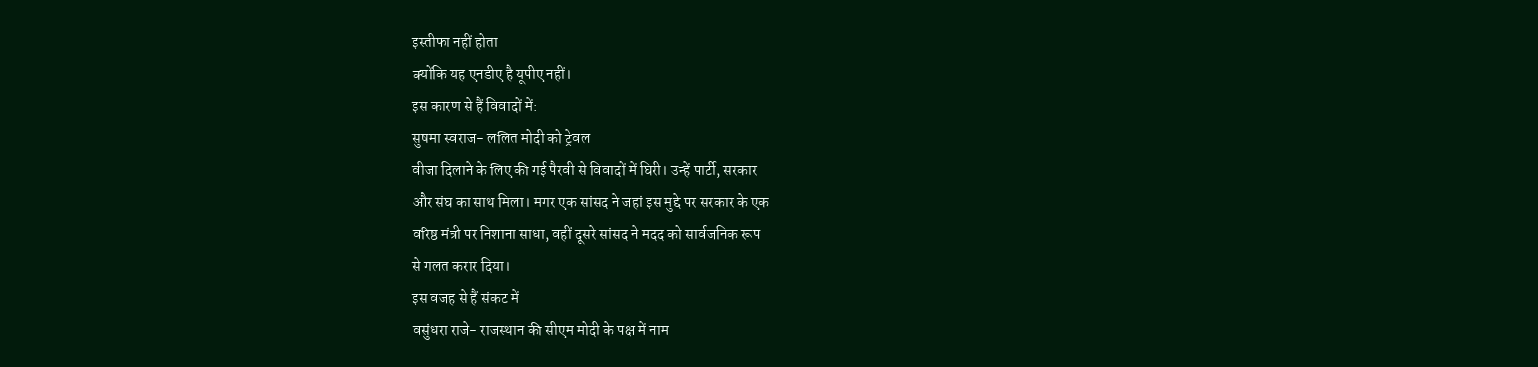इस्तीफा नहीं होता
क्योंकि यह एनडीए है यूपीए नहीं।
इस कारण से हैं विवादों में:
सुषमा स्वराज- ललित मोदी को ट्रेवल
वीजा दिलाने के लिए की गई पैरवी से विवादों में घिरी। उन्हें पार्टी, सरकार
और संघ का साथ मिला। मगर एक सांसद ने जहां इस मुद्दे पर सरकार के एक
वरिष्ठ मंत्री पर निशाना साधा, वहीं दूसरे सांसद ने मदद को सार्वजनिक रूप
से गलत करार दिया।
इस वजह से हैं संकट में
वसुंधरा राजे- राजस्थान की सीएम मोदी के पक्ष में नाम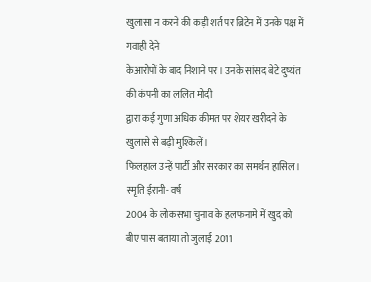खुलासा न करने की कड़ी शर्त पर ब्रिटेन में उनके पक्ष में गवाही देने
केआरोपों के बाद निशाने पर। उनके सांसद बेटे दुष्यंत की कंपनी का ललित मोदी
द्वारा कई गुणा अधिक कीमत पर शेयर खरीदने के खुलासे से बढ़ी मुश्किलें।
फिलहाल उन्हें पार्टी और सरकार का समर्थन हासिल।
स्मृति ईरानी- वर्ष
2004 के लोकसभा चुनाव के हलफनामे में खुद को बीए पास बताया तो जुलाई 2011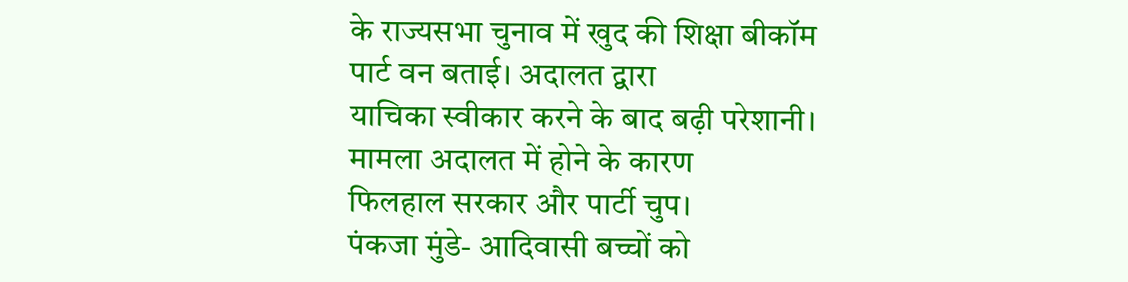के राज्यसभा चुनाव में खुद की शिक्षा बीकॉम पार्ट वन बताई। अदालत द्वारा
याचिका स्वीकार करने के बाद बढ़ी परेशानी। मामला अदालत में होने के कारण
फिलहाल सरकार और पार्टी चुप।
पंकजा मुंडे- आदिवासी बच्चों को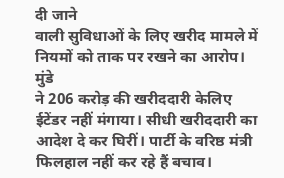दी जाने
वाली सुविधाओं के लिए खरीद मामले में नियमों को ताक पर रखने का आरोप। मुंडे
ने 206 करोड़ की खरीददारी केलिए ईटेंडर नहीं मंगाया। सीधी खरीददारी का
आदेश दे कर घिरीं। पार्टी के वरिष्ठ मंत्री फिलहाल नहीं कर रहे हैं बचाव।